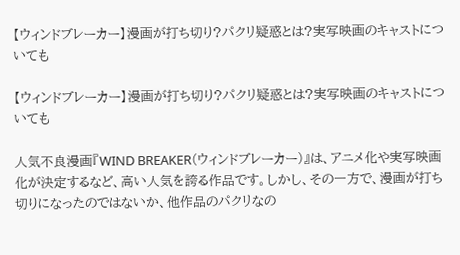【ウィンドブレーカー】漫画が打ち切り?パクリ疑惑とは?実写映画のキャストについても

【ウィンドブレーカー】漫画が打ち切り?パクリ疑惑とは?実写映画のキャストについても

人気不良漫画『WIND BREAKER(ウィンドブレーカー)』は、アニメ化や実写映画化が決定するなど、高い人気を誇る作品です。しかし、その一方で、漫画が打ち切りになったのではないか、他作品のパクリなの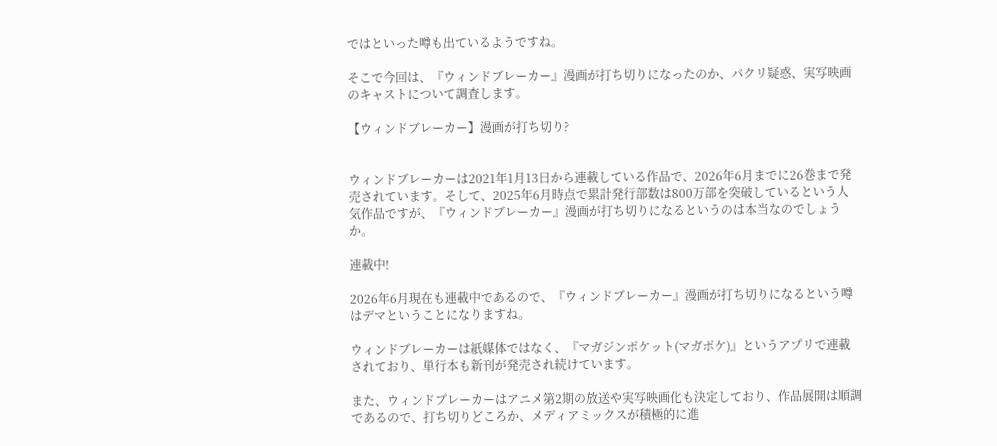ではといった噂も出ているようですね。

そこで今回は、『ウィンドブレーカー』漫画が打ち切りになったのか、パクリ疑惑、実写映画のキャストについて調査します。

【ウィンドブレーカー】漫画が打ち切り?


ウィンドブレーカーは2021年1月13日から連載している作品で、2026年6月までに26巻まで発売されています。そして、2025年6月時点で累計発行部数は800万部を突破しているという人気作品ですが、『ウィンドブレーカー』漫画が打ち切りになるというのは本当なのでしょうか。

連載中!

2026年6月現在も連載中であるので、『ウィンドブレーカー』漫画が打ち切りになるという噂はデマということになりますね。

ウィンドブレーカーは紙媒体ではなく、『マガジンポケット(マガポケ)』というアプリで連載されており、単行本も新刊が発売され続けています。

また、ウィンドブレーカーはアニメ第2期の放送や実写映画化も決定しており、作品展開は順調であるので、打ち切りどころか、メディアミックスが積極的に進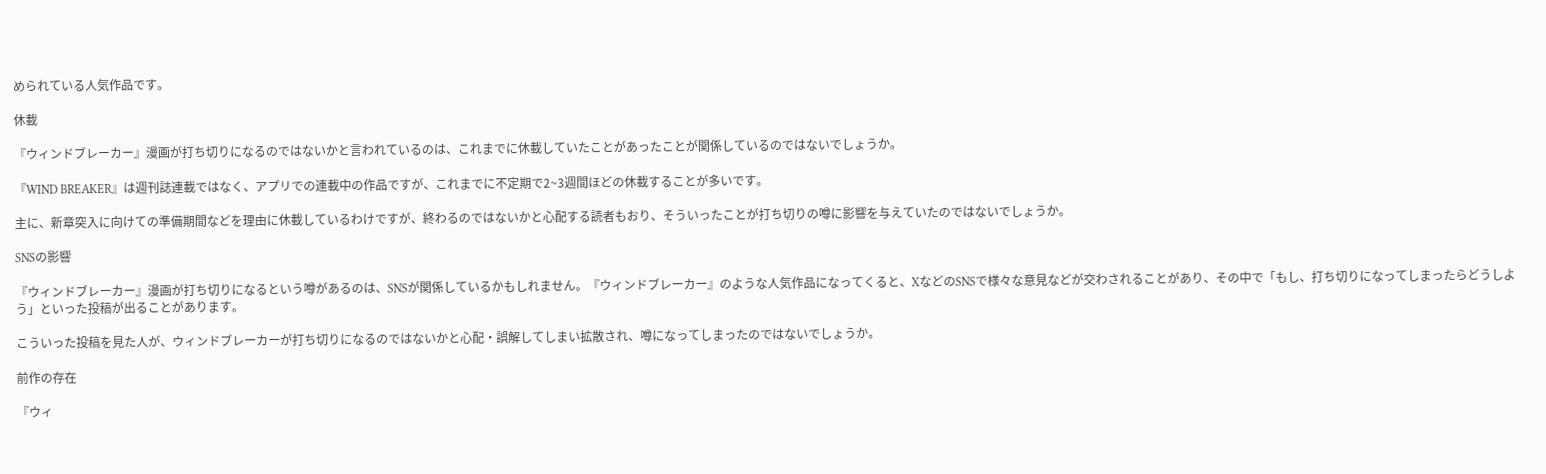められている人気作品です。

休載

『ウィンドブレーカー』漫画が打ち切りになるのではないかと言われているのは、これまでに休載していたことがあったことが関係しているのではないでしょうか。

『WIND BREAKER』は週刊誌連載ではなく、アプリでの連載中の作品ですが、これまでに不定期で2~3週間ほどの休載することが多いです。

主に、新章突入に向けての準備期間などを理由に休載しているわけですが、終わるのではないかと心配する読者もおり、そういったことが打ち切りの噂に影響を与えていたのではないでしょうか。

SNSの影響

『ウィンドブレーカー』漫画が打ち切りになるという噂があるのは、SNSが関係しているかもしれません。『ウィンドブレーカー』のような人気作品になってくると、XなどのSNSで様々な意見などが交わされることがあり、その中で「もし、打ち切りになってしまったらどうしよう」といった投稿が出ることがあります。

こういった投稿を見た人が、ウィンドブレーカーが打ち切りになるのではないかと心配・誤解してしまい拡散され、噂になってしまったのではないでしょうか。

前作の存在

『ウィ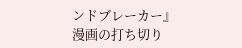ンドブレーカー』漫画の打ち切り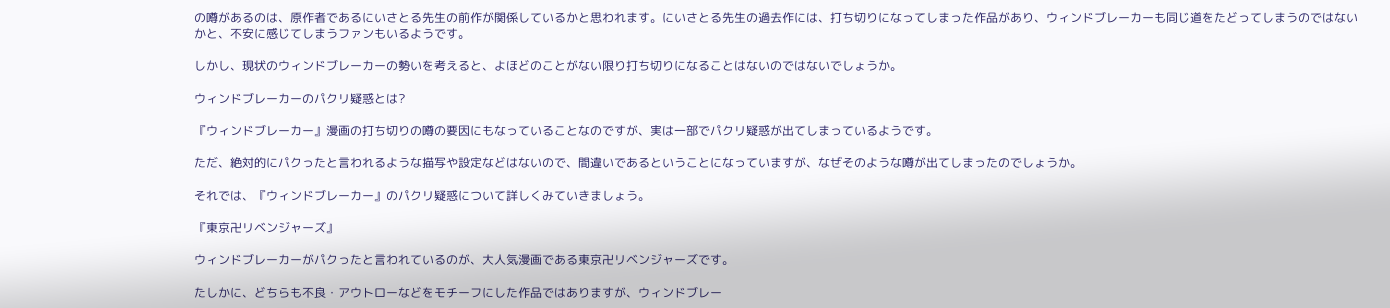の噂があるのは、原作者であるにいさとる先生の前作が関係しているかと思われます。にいさとる先生の過去作には、打ち切りになってしまった作品があり、ウィンドブレーカーも同じ道をたどってしまうのではないかと、不安に感じてしまうファンもいるようです。

しかし、現状のウィンドブレーカーの勢いを考えると、よほどのことがない限り打ち切りになることはないのではないでしょうか。

ウィンドブレーカーのパクリ疑惑とは?

『ウィンドブレーカー』漫画の打ち切りの噂の要因にもなっていることなのですが、実は一部でパクリ疑惑が出てしまっているようです。

ただ、絶対的にパクったと言われるような描写や設定などはないので、間違いであるということになっていますが、なぜそのような噂が出てしまったのでしょうか。

それでは、『ウィンドブレーカー』のパクリ疑惑について詳しくみていきましょう。

『東京卍リベンジャーズ』

ウィンドブレーカーがパクったと言われているのが、大人気漫画である東京卍リベンジャーズです。

たしかに、どちらも不良・アウトローなどをモチーフにした作品ではありますが、ウィンドブレー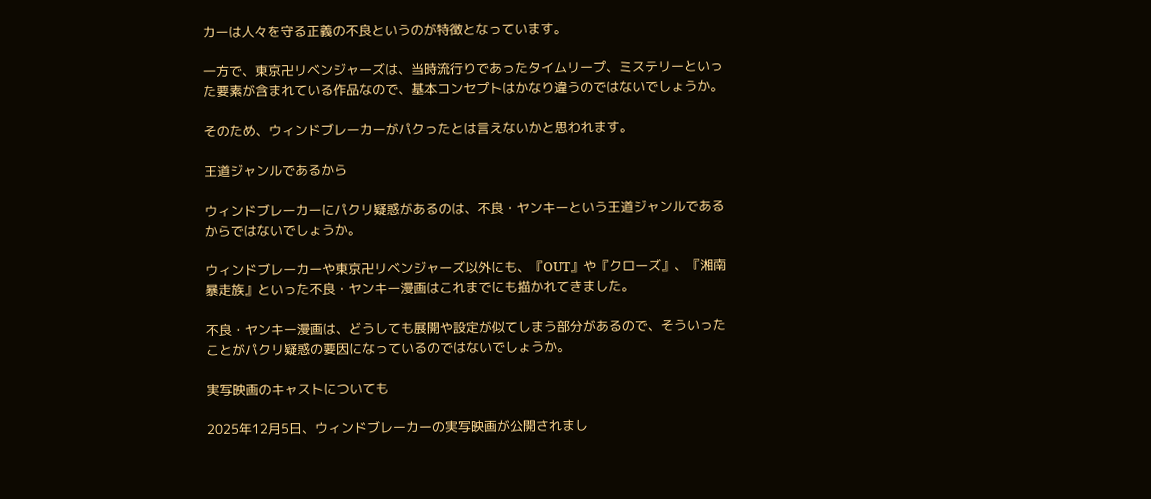カーは人々を守る正義の不良というのが特徴となっています。

一方で、東京卍リベンジャーズは、当時流行りであったタイムリープ、ミステリーといった要素が含まれている作品なので、基本コンセプトはかなり違うのではないでしょうか。

そのため、ウィンドブレーカーがパクったとは言えないかと思われます。

王道ジャンルであるから

ウィンドブレーカーにパクリ疑惑があるのは、不良・ヤンキーという王道ジャンルであるからではないでしょうか。

ウィンドブレーカーや東京卍リベンジャーズ以外にも、『OUT』や『クローズ』、『湘南暴走族』といった不良・ヤンキー漫画はこれまでにも描かれてきました。

不良・ヤンキー漫画は、どうしても展開や設定が似てしまう部分があるので、そういったことがパクリ疑惑の要因になっているのではないでしょうか。

実写映画のキャストについても

2025年12月5日、ウィンドブレーカーの実写映画が公開されまし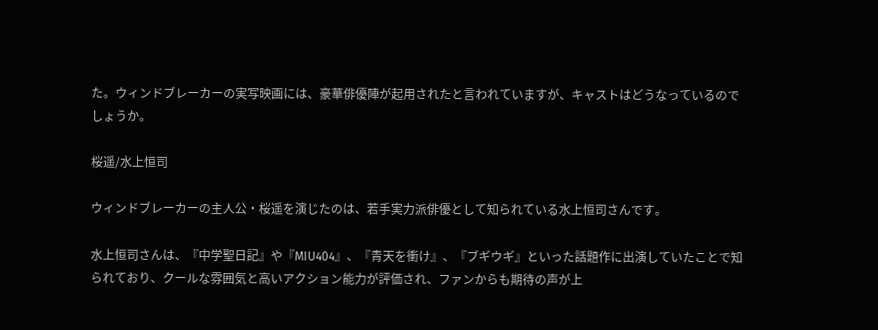た。ウィンドブレーカーの実写映画には、豪華俳優陣が起用されたと言われていますが、キャストはどうなっているのでしょうか。

桜遥/水上恒司

ウィンドブレーカーの主人公・桜遥を演じたのは、若手実力派俳優として知られている水上恒司さんです。

水上恒司さんは、『中学聖日記』や『MIU404』、『青天を衝け』、『ブギウギ』といった話題作に出演していたことで知られており、クールな雰囲気と高いアクション能力が評価され、ファンからも期待の声が上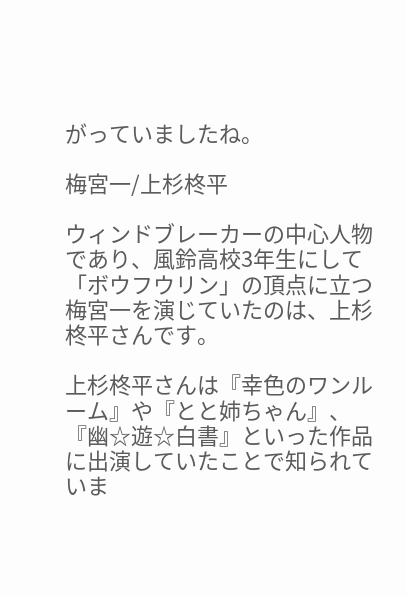がっていましたね。

梅宮一/上杉柊平

ウィンドブレーカーの中心人物であり、風鈴高校3年生にして「ボウフウリン」の頂点に立つ梅宮一を演じていたのは、上杉柊平さんです。

上杉柊平さんは『幸色のワンルーム』や『とと姉ちゃん』、『幽☆遊☆白書』といった作品に出演していたことで知られていま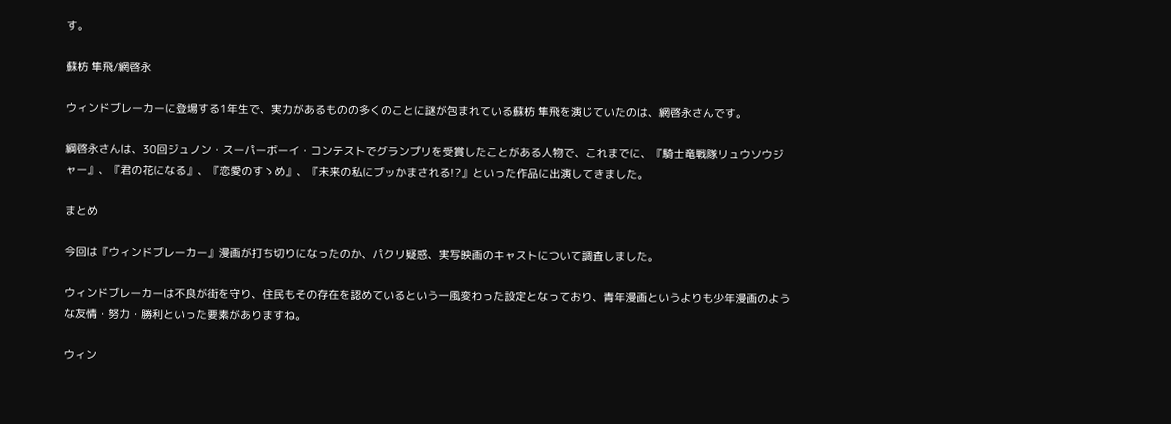す。

蘇枋 隼飛/網啓永

ウィンドブレーカーに登場する1年生で、実力があるものの多くのことに謎が包まれている蘇枋 隼飛を演じていたのは、網啓永さんです。

綱啓永さんは、30回ジュノン・スーパーボーイ・コンテストでグランプリを受賞したことがある人物で、これまでに、『騎士竜戦隊リュウソウジャー』、『君の花になる』、『恋愛のすゝめ』、『未来の私にブッかまされる!?』といった作品に出演してきました。

まとめ

今回は『ウィンドブレーカー』漫画が打ち切りになったのか、パクリ疑惑、実写映画のキャストについて調査しました。

ウィンドブレーカーは不良が街を守り、住民もその存在を認めているという一風変わった設定となっており、青年漫画というよりも少年漫画のような友情・努力・勝利といった要素がありますね。

ウィン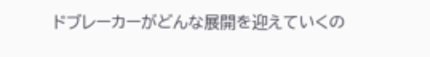ドブレーカーがどんな展開を迎えていくの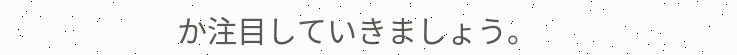か注目していきましょう。